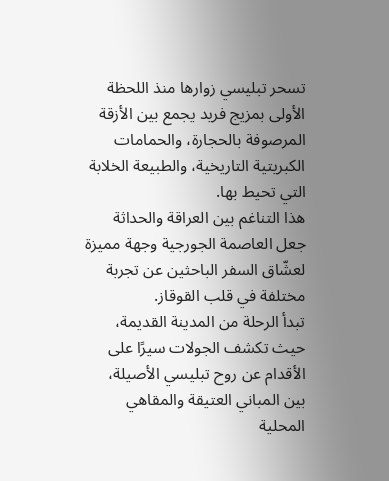تسحر تبليسي زوارها منذ اللحظة الأولى بمزيج فريد يجمع بين الأزقة المرصوفة بالحجارة، والحمامات الكبريتية التاريخية، والطبيعة الخلابة التي تحيط بها.
هذا التناغم بين العراقة والحداثة جعل العاصمة الجورجية وجهة مميزة لعشّاق السفر الباحثين عن تجربة مختلفة في قلب القوقاز.
تبدأ الرحلة من المدينة القديمة، حيث تكشف الجولات سيرًا على الأقدام عن روح تبليسي الأصيلة، بين المباني العتيقة والمقاهي المحلية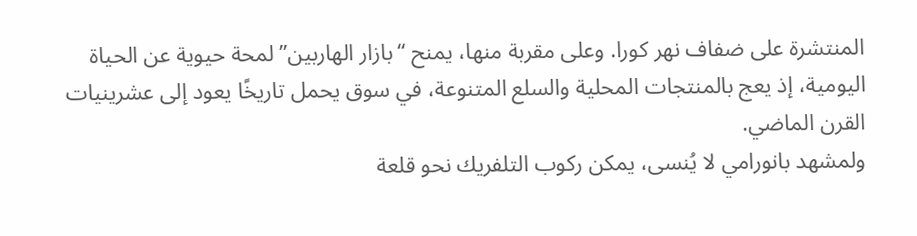المنتشرة على ضفاف نهر كورا. وعلى مقربة منها، يمنح “بازار الهاربين” لمحة حيوية عن الحياة اليومية، إذ يعج بالمنتجات المحلية والسلع المتنوعة، في سوق يحمل تاريخًا يعود إلى عشرينيات القرن الماضي.
ولمشهد بانورامي لا يُنسى، يمكن ركوب التلفريك نحو قلعة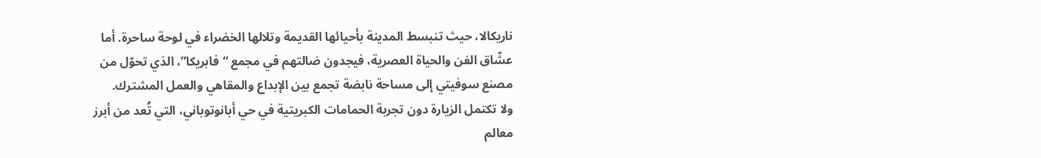ناريكالا، حيث تنبسط المدينة بأحيائها القديمة وتلالها الخضراء في لوحة ساحرة. أما عشّاق الفن والحياة العصرية، فيجدون ضالتهم في مجمع “فابريكا”، الذي تحوّل من مصنع سوفيتي إلى مساحة نابضة تجمع بين الإبداع والمقاهي والعمل المشترك.
ولا تكتمل الزيارة دون تجربة الحمامات الكبريتية في حي أبانوتوباني، التي تُعد من أبرز معالم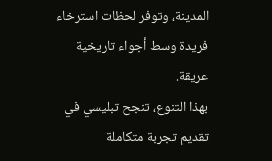المدينة، وتوفر لحظات استرخاء فريدة وسط أجواء تاريخية عريقة.
بهذا التنوع، تنجح تبليسي في تقديم تجربة متكاملة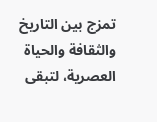تمزج بين التاريخ والثقافة والحياة العصرية، لتبقى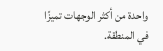واحدة من أكثر الوجهات تميزًا في المنطقة.